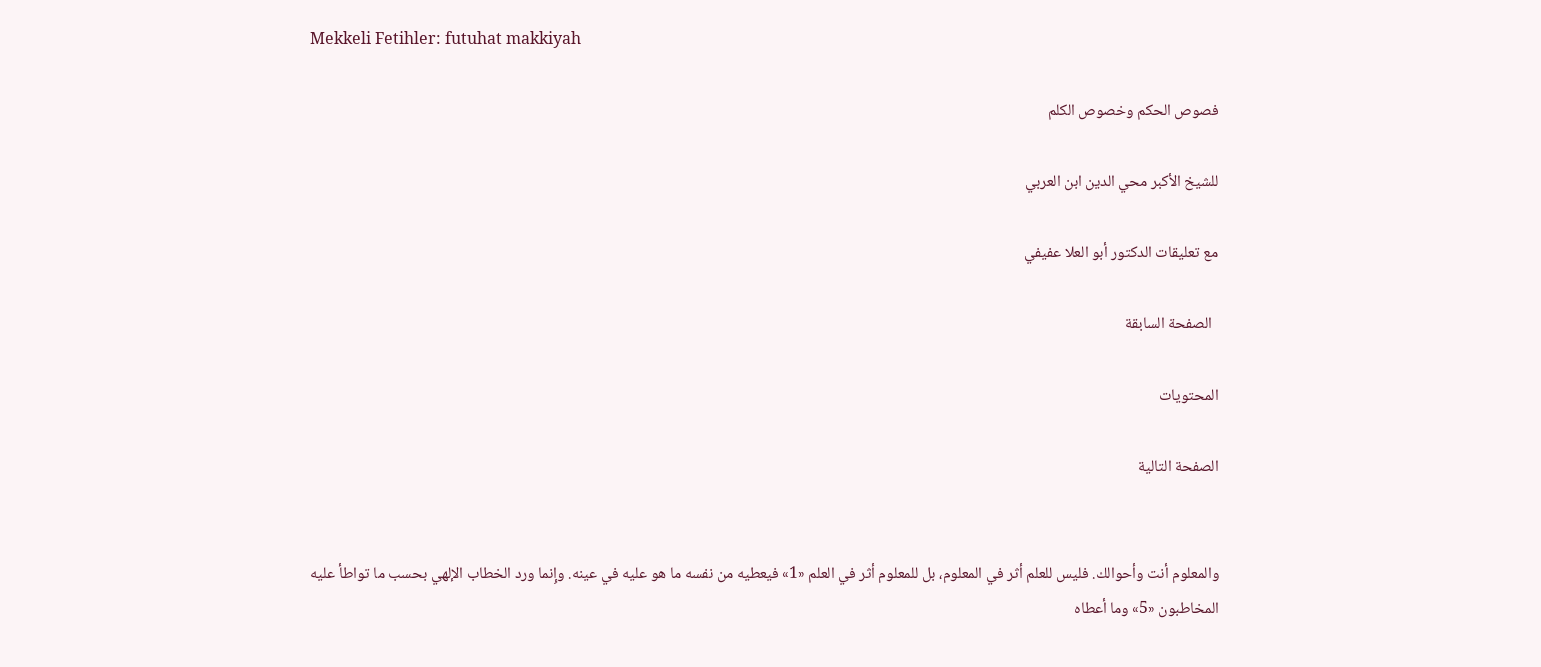Mekkeli Fetihler: futuhat makkiyah

فصوص الحكم وخصوص الكلم

للشيخ الأكبر محي الدين ابن العربي

مع تعليقات الدكتور أبو العلا عفيفي

  الصفحة السابقة

المحتويات

الصفحة التالية


والمعلوم أنت وأحوالك. فليس للعلم أثر في المعلوم، بل للمعلوم أثر في العلم «1» فيعطيه من نفسه ما هو عليه في عينه. وإِنما ورد الخطاب الإلهي بحسب ما تواطأ عليه المخاطبون «5» وما أعطاه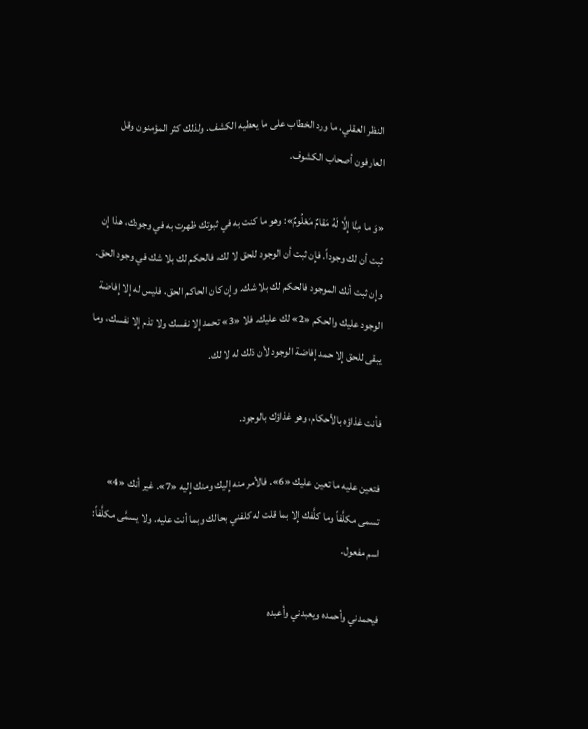النظر العقلي، ما ورد الخطاب على ما يعطيه الكشف. ولذلك كثر المؤمنون وقل العارفون أصحاب الكشوف.

«وَ ما مِنَّا إِلَّا لَهُ مَقامٌ مَعْلُومٌ»: وهو ما كنت به في ثبوتك ظهرت به في وجودك، هذا إِن ثبت أن لك وجوداً. فإِن ثبت أن الوجود للحق لا لك، فالحكم لك بلا شك في وجود الحق. وإِن ثبت أنك الموجود فالحكم لك بلا شك. وإِن كان الحاكم الحق، فليس له إِلا إِفاضة الوجود عليك والحكم «2» لك عليك. فلا «3» تحمد إِلا نفسك ولا تذم إِلا نفسك، وما يبقى للحق إِلا حمد إِفاضة الوجود لأن ذلك له لا لك.

فأنت غذاؤه بالأحكام، وهو غذاؤك بالوجود.

فتعين عليه ما تعين عليك «6». فالأمر منه إِليك ومنك إِليه «7». غير أنك «4» تسمى مكلَّفاً وما كلَّفك إِلا بما قلت له كلفني بحالك وبما أنت عليه. ولا يسمَّى مكلَّفاً: اسم مفعول.

فيحمدني وأحمده ويعبدني وأعبده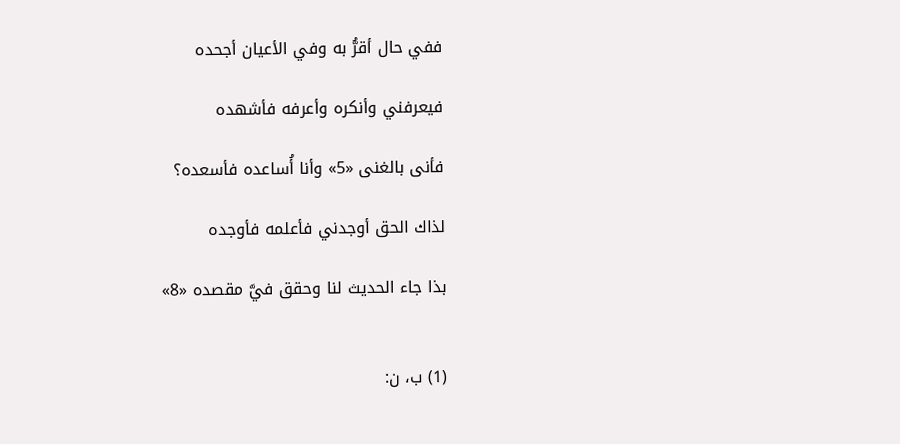ففي حال أقرُّ به وفي الأعيان أجحده

فيعرفني وأنكره وأعرفه فأشهده

فأنى بالغنى «5» وأنا أُساعده فأسعده؟

لذاك الحق أوجدني فأعلمه فأوجده

بذا جاء الحديث لنا وحقق فيَّ مقصده «8»


(1) ب، ن: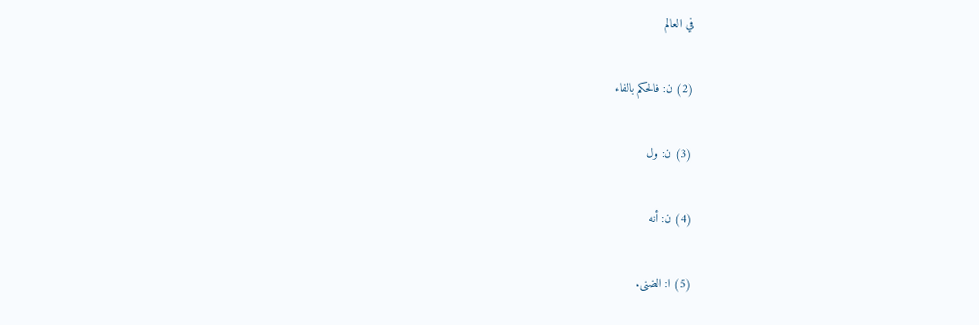في العالم

(2) ن: فالحكم بالفاء

(3) ن: ول

(4) ن: أنه

(5) ا: الضنى.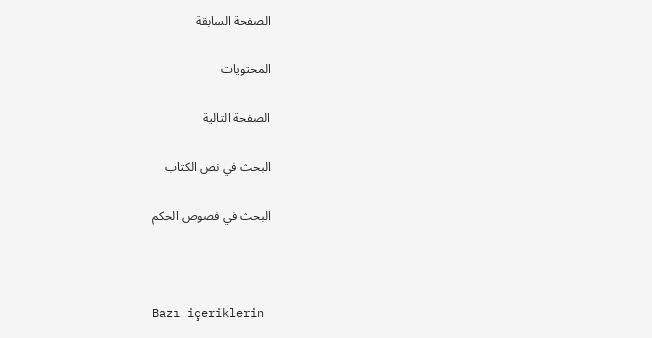الصفحة السابقة

المحتويات

الصفحة التالية

البحث في نص الكتاب

البحث في فصوص الحكم



Bazı içeriklerin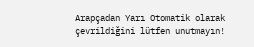Arapçadan Yarı Otomatik olarak çevrildiğini lütfen unutmayın!